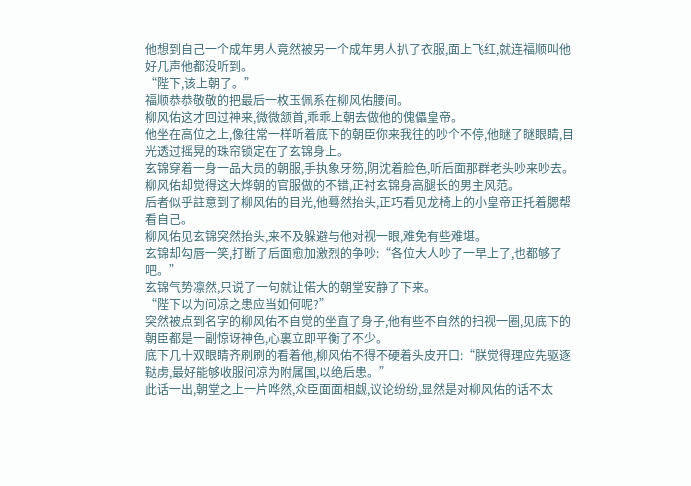他想到自己一个成年男人竟然被另一个成年男人扒了衣服,面上飞红,就连福顺叫他好几声他都没听到。
“陛下,该上朝了。”
福顺恭恭敬敬的把最后一枚玉佩系在柳风佑腰间。
柳风佑这才回过神来,微微颔首,乖乖上朝去做他的傀儡皇帝。
他坐在高位之上,像往常一样听着底下的朝臣你来我往的吵个不停,他瞇了瞇眼睛,目光透过摇晃的珠帘锁定在了玄锦身上。
玄锦穿着一身一品大员的朝服,手执象牙笏,阴沈着脸色,听后面那群老头吵来吵去。
柳风佑却觉得这大烨朝的官服做的不错,正衬玄锦身高腿长的男主风范。
后者似乎註意到了柳风佑的目光,他蓦然抬头,正巧看见龙椅上的小皇帝正托着腮帮看自己。
柳风佑见玄锦突然抬头,来不及躲避与他对视一眼,难免有些难堪。
玄锦却勾唇一笑,打断了后面愈加激烈的争吵:“各位大人吵了一早上了,也都够了吧。”
玄锦气势凛然,只说了一句就让偌大的朝堂安静了下来。
“陛下以为问凉之患应当如何呢?”
突然被点到名字的柳风佑不自觉的坐直了身子,他有些不自然的扫视一圈,见底下的朝臣都是一副惊讶神色,心裏立即平衡了不少。
底下几十双眼睛齐刷刷的看着他,柳风佑不得不硬着头皮开口:“朕觉得理应先驱逐鞑虏,最好能够收服问凉为附属国,以绝后患。”
此话一出,朝堂之上一片哗然,众臣面面相觑,议论纷纷,显然是对柳风佑的话不太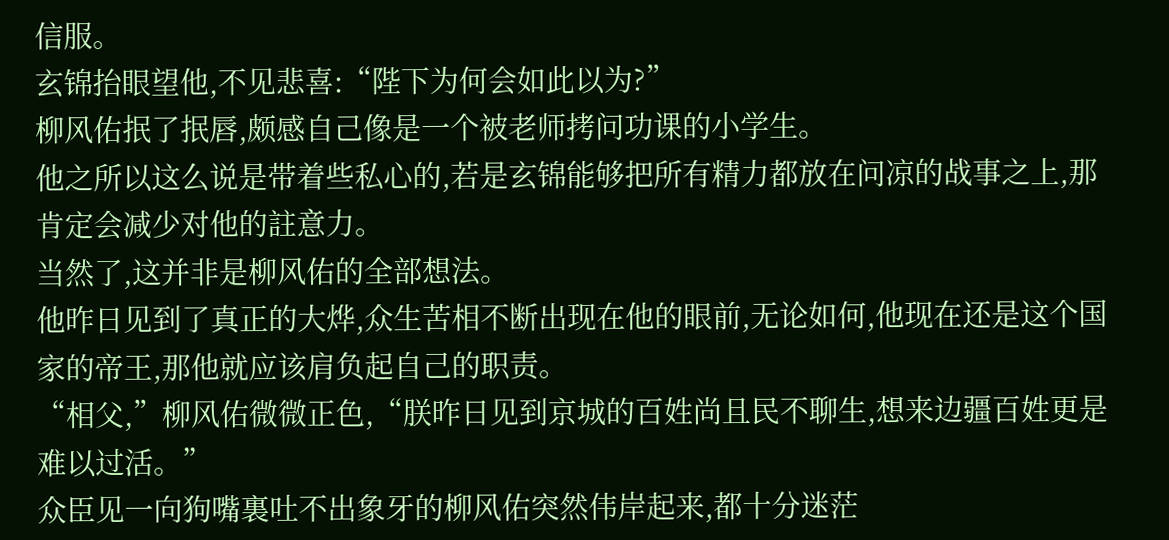信服。
玄锦抬眼望他,不见悲喜:“陛下为何会如此以为?”
柳风佑抿了抿唇,颇感自己像是一个被老师拷问功课的小学生。
他之所以这么说是带着些私心的,若是玄锦能够把所有精力都放在问凉的战事之上,那肯定会减少对他的註意力。
当然了,这并非是柳风佑的全部想法。
他昨日见到了真正的大烨,众生苦相不断出现在他的眼前,无论如何,他现在还是这个国家的帝王,那他就应该肩负起自己的职责。
“相父,”柳风佑微微正色,“朕昨日见到京城的百姓尚且民不聊生,想来边疆百姓更是难以过活。”
众臣见一向狗嘴裏吐不出象牙的柳风佑突然伟岸起来,都十分迷茫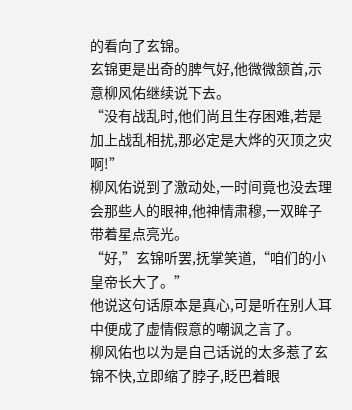的看向了玄锦。
玄锦更是出奇的脾气好,他微微颔首,示意柳风佑继续说下去。
“没有战乱时,他们尚且生存困难,若是加上战乱相扰,那必定是大烨的灭顶之灾啊!”
柳风佑说到了激动处,一时间竟也没去理会那些人的眼神,他神情肃穆,一双眸子带着星点亮光。
“好,”玄锦听罢,抚掌笑道,“咱们的小皇帝长大了。”
他说这句话原本是真心,可是听在别人耳中便成了虚情假意的嘲讽之言了。
柳风佑也以为是自己话说的太多惹了玄锦不快,立即缩了脖子,眨巴着眼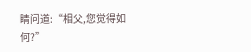睛问道:“相父,您觉得如何?”